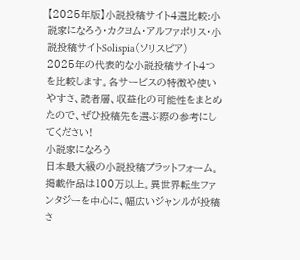【2025年版】小説投稿サイト4選比較:小説家になろう・カクヨム・アルファポリス・小説投稿サイトSolispia(ソリスピア)
2025年の代表的な小説投稿サイト4つを比較します。各サービスの特徴や使いやすさ、読者層、収益化の可能性をまとめたので、ぜひ投稿先を選ぶ際の参考にしてください!
小説家になろう
日本最大級の小説投稿プラットフォーム。掲載作品は100万以上。異世界転生ファンタジーを中心に、幅広いジャンルが投稿さ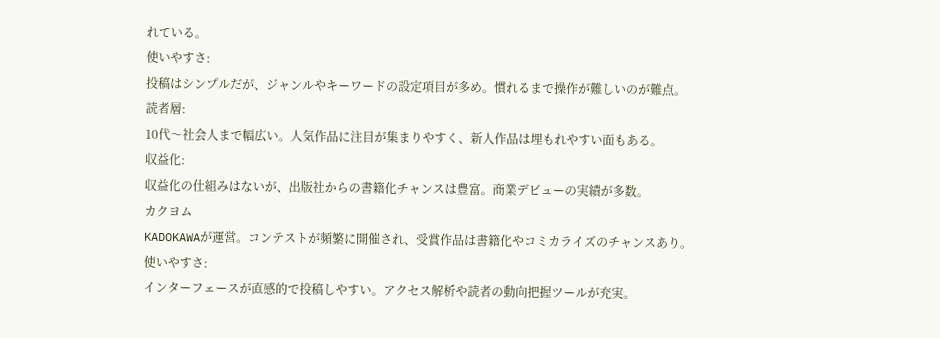れている。
使いやすさ:
投稿はシンプルだが、ジャンルやキーワードの設定項目が多め。慣れるまで操作が難しいのが難点。
読者層:
10代〜社会人まで幅広い。人気作品に注目が集まりやすく、新人作品は埋もれやすい面もある。
収益化:
収益化の仕組みはないが、出版社からの書籍化チャンスは豊富。商業デビューの実績が多数。
カクヨム
KADOKAWAが運営。コンテストが頻繁に開催され、受賞作品は書籍化やコミカライズのチャンスあり。
使いやすさ:
インターフェースが直感的で投稿しやすい。アクセス解析や読者の動向把握ツールが充実。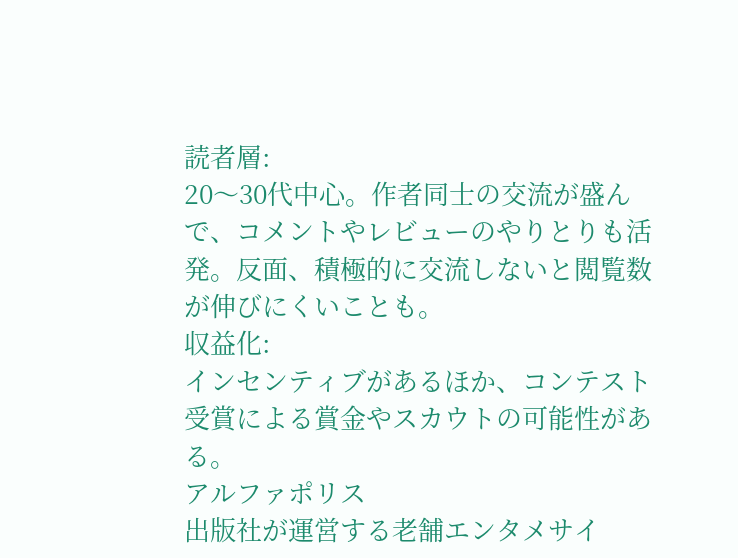読者層:
20〜30代中心。作者同士の交流が盛んで、コメントやレビューのやりとりも活発。反面、積極的に交流しないと閲覧数が伸びにくいことも。
収益化:
インセンティブがあるほか、コンテスト受賞による賞金やスカウトの可能性がある。
アルファポリス
出版社が運営する老舗エンタメサイ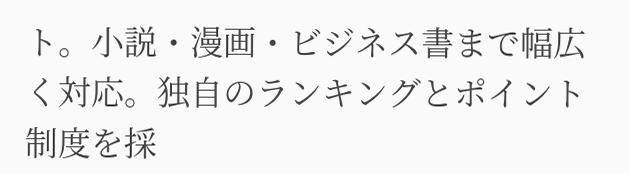ト。小説・漫画・ビジネス書まで幅広く対応。独自のランキングとポイント制度を採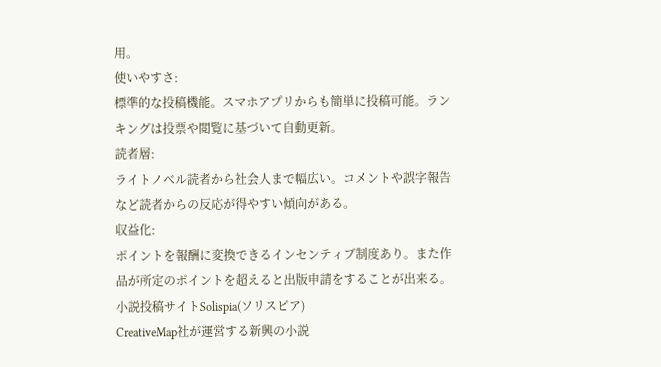用。
使いやすさ:
標準的な投稿機能。スマホアプリからも簡単に投稿可能。ランキングは投票や閲覧に基づいて自動更新。
読者層:
ライトノベル読者から社会人まで幅広い。コメントや誤字報告など読者からの反応が得やすい傾向がある。
収益化:
ポイントを報酬に変換できるインセンティブ制度あり。また作品が所定のポイントを超えると出版申請をすることが出来る。
小説投稿サイトSolispia(ソリスピア)
CreativeMap社が運営する新興の小説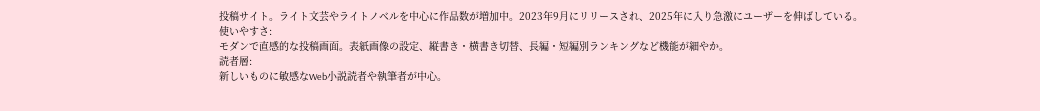投稿サイト。ライト文芸やライトノベルを中心に作品数が増加中。2023年9月にリリースされ、2025年に入り急激にユーザーを伸ばしている。
使いやすさ:
モダンで直感的な投稿画面。表紙画像の設定、縦書き・横書き切替、長編・短編別ランキングなど機能が細やか。
読者層:
新しいものに敏感なWeb小説読者や執筆者が中心。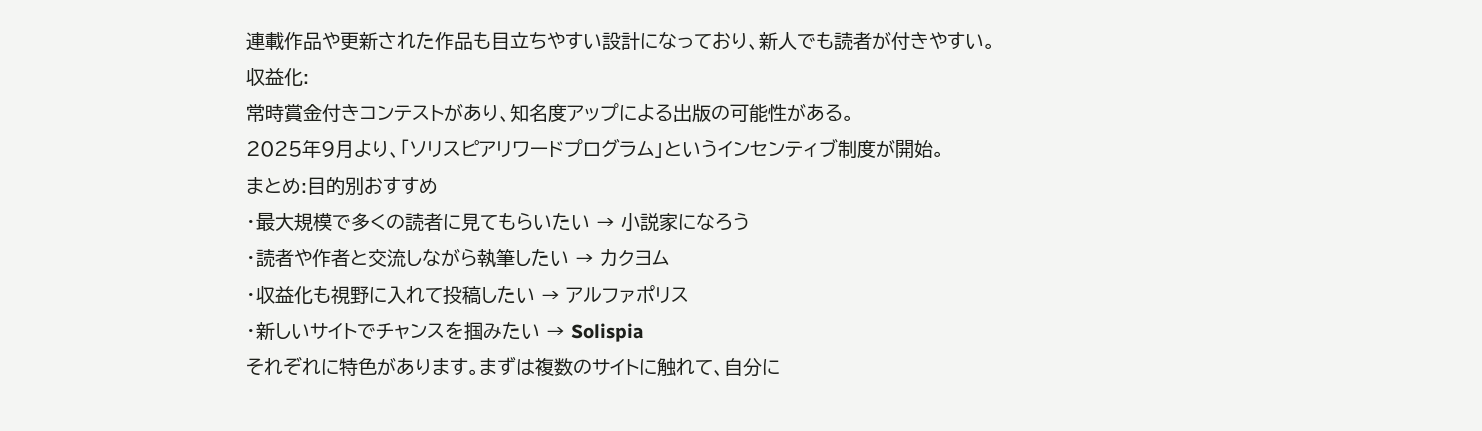連載作品や更新された作品も目立ちやすい設計になっており、新人でも読者が付きやすい。
収益化:
常時賞金付きコンテストがあり、知名度アップによる出版の可能性がある。
2025年9月より、「ソリスピアリワードプログラム」というインセンティブ制度が開始。
まとめ:目的別おすすめ
・最大規模で多くの読者に見てもらいたい → 小説家になろう
・読者や作者と交流しながら執筆したい → カクヨム
・収益化も視野に入れて投稿したい → アルファポリス
・新しいサイトでチャンスを掴みたい → Solispia
それぞれに特色があります。まずは複数のサイトに触れて、自分に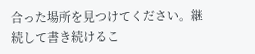合った場所を見つけてください。継続して書き続けるこ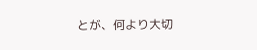とが、何より大切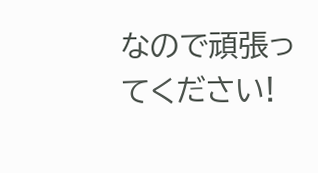なので頑張ってください!